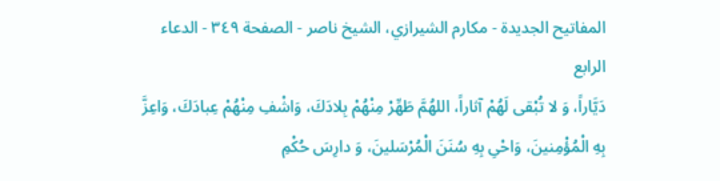المفاتيح الجديدة - مكارم الشيرازي، الشيخ ناصر - الصفحة ٣٤٩ - الدعاء الرابع
دَيَّاراً، وَ لا تُبْقى لَهُمْ آثاراً، اللهُمَّ طَهِّرْ مِنْهُمْ بِلادَكَ، وَاشْفِ مِنْهُمْ عِبادَكَ، وَاعِزَّ بِهِ الْمُؤْمِنينَ، وَاحْىِ بِهِ سُنَنَ الْمُرْسَلينَ، وَ دارِسَ حُكْمِ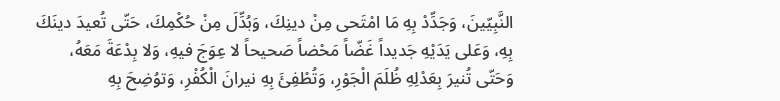النَّبِيّينَ، وَجَدِّدْ بِهِ مَا امْتَحى مِنْ دينِكَ، وَبُدِّلَ مِنْ حُكْمِكَ، حَتّى تُعيدَ دينَكَ بِهِ، وَعَلى يَدَيْهِ جَديداً غَضّاً مَحْضاً صَحيحاً لا عِوَجَ فيهِ، وَلا بِدْعَةَ مَعَهُ، وَحَتّى تُنيرَ بِعَدْلِهِ ظُلَمَ الْجَوْرِ، وَتُطْفِئَ بِهِ نيرانَ الْكُفْرِ، وَتوُضِحَ بِهِ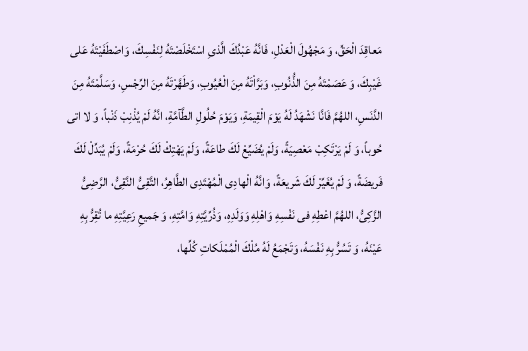مَعاقِدَ الْحَقِّ، وَ مَجْهُولَ الْعَدْلِ، فَانَّهُ عَبْدُكَ الَّذىِ اسْتَخْلَصْتَهُ لِنَفْسِكَ، وَاصْطَفَيْتَهُ عَلى غَيْبِكَ، وَ عَصَمْتَهُ مِنَ الذُّنُوبِ، وَبَرَّاْتَهُ مِنَ الْعُيُوبِ، وَطَهَّرْتَهُ مِنَ الرِّجْسِ، وَسَلَّمْتَهُ مِنَ الدَّنَسِ، اللهُمَّ فَانَّا نَشْهَدُ لَهُ يَوْمَ الْقِيمَةِ، وَيَوْمَ حُلُولِ الطَّآمَّةِ، انَّهُ لَمْ يُذْنِبْ ذَنْباً، وَ لا اتى حُوباً، وَ لَمْ يَرْتَكِبْ مَعْصِيَةً، وَلَمْ يُضَيِّعْ لَكَ طاعَةً، وَلَمْ يَهْتِكْ لَكَ حُرْمَةً، وَلَمْ يُبَدِّلْ لَكَ فَريضَةً، وَ لَمْ يُغَيِّرْ لَكَ شَريعَةً، وَانَّهُ الْهادِى الْمُهْتَدِى الطَّاهِرُ، التَّقِىُّ النَّقِىُّ، الرَّضِىُّ الزَّكِىُّ، اللهُمَّ اعْطِهِ فى نَفْسِهِ وَاهْلِهِ وَوَلَدِهِ، وَذُرِّيَّتِهِ وَامَّتِهِ، وَ جَميعِ رَعِيَّتِهِ ما تُقِرُّ بِهِ عَيْنَهُ، وَ تَسُرُّ بِهِ نَفْسَهُ، وَتَجْمَعُ لَهُ مُلْكَ الْمُمْلَكاتِ كُلِّها،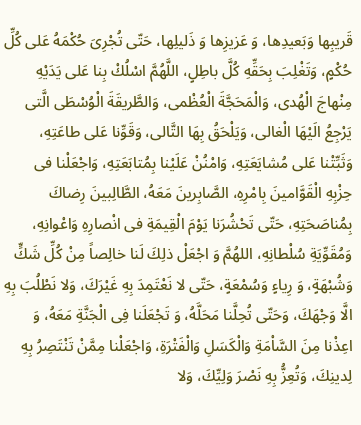قَريبِها وَبَعيدِها، وَ عَزيزِها وَ ذَليلِها، حَتّى تُجْرِىَ حُكْمَهُ عَلى كُلِّ حُكْمٍ، وَتَغْلِبَ بِحَقِّهِ كُلَّ باطِلٍ، اللَّهُمَّ اسْلُكْ بِنا عَلى يَدَيْهِ مِنْهاجَ الْهُدى، وَالْمَحَجَّةَ الْعُظْمى، وَالطَّريقَةَ الْوُسْطَى الَّتى يَرْجِعُ الَيْهَا الْغالى، وَيَلْحَقُ بِهَا التَّالى، وَقَوِّنا عَلى طاعَتِهِ، وَثَبِّتْنا عَلى مُشايَعَتِهِ، وَامْنُنْ عَلَيْنا بِمُتابَعَتِهِ، وَاجْعَلْنا فى حِزْبِهِ الْقَوَّامينَ بِامْرِهِ، الصَّابِرينَ مَعَهُ، الطَّالِبينَ رِضاكَ بِمُناصَحَتِهِ، حَتّى تَحْشُرَنا يَوْمَ الْقِيمَةِ فى انْصارِهِ وَاعْوانِهِ، وَمُقَوِّيَةِ سُلْطانِهِ، اللهُمَّ وَ اجْعَلْ ذلِكَ لَنا خالِصاً مِنْ كُلِّ شَكٍّ وَشُبْهَةٍ، وَ رِياءٍ وَسُمْعَةٍ، حَتّى لا نَعْتَمِدَ بِهِ غَيْرَكَ، وَلا نَطْلُبَ بِهِ الَّا وَجْهَكَ، وَحَتّى تُحِلَّنا مَحَلَّهُ، وَ تَجْعَلَنا فِى الْجَنَّةِ مَعَهُ، وَ اعِذْنا مِنَ السَّاْمَةِ وَالْكَسَلِ وَالْفَتْرَةِ، وَاجْعَلْنا مِمَّنْ تَنْتَصِرُ بِهِ لِدينِكَ، وَتُعِزُّ بِهِ نَصْرَ وَلِيِّكَ، وَلا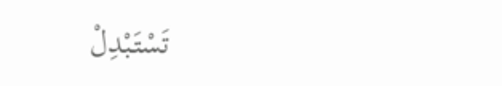تَسْتَبْدِلْ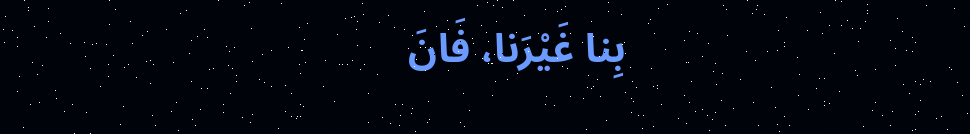بِنا غَيْرَنا، فَانَ